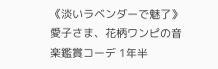《淡いラベンダーで魅了》愛子さま、花柄ワンピの音楽鑑賞コーデ 1年半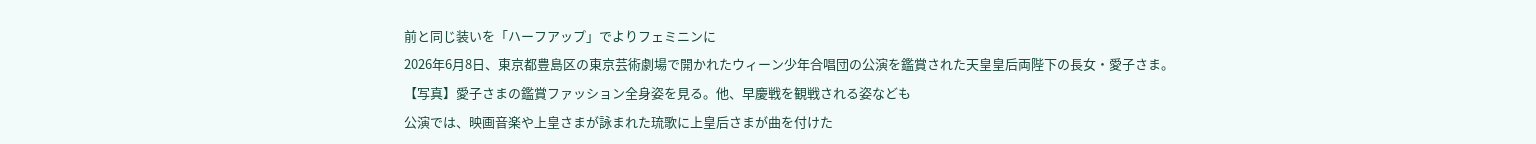前と同じ装いを「ハーフアップ」でよりフェミニンに
2026年6月8日、東京都豊島区の東京芸術劇場で開かれたウィーン少年合唱団の公演を鑑賞された天皇皇后両陛下の長女・愛子さま。
【写真】愛子さまの鑑賞ファッション全身姿を見る。他、早慶戦を観戦される姿なども
公演では、映画音楽や上皇さまが詠まれた琉歌に上皇后さまが曲を付けた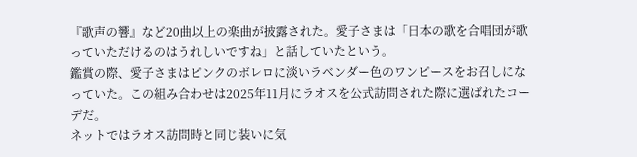『歌声の響』など20曲以上の楽曲が披露された。愛子さまは「日本の歌を合唱団が歌っていただけるのはうれしいですね」と話していたという。
鑑賞の際、愛子さまはピンクのボレロに淡いラベンダー色のワンピースをお召しになっていた。この組み合わせは2025年11月にラオスを公式訪問された際に選ばれたコーデだ。
ネットではラオス訪問時と同じ装いに気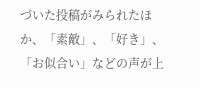づいた投稿がみられたほか、「素敵」、「好き」、「お似合い」などの声が上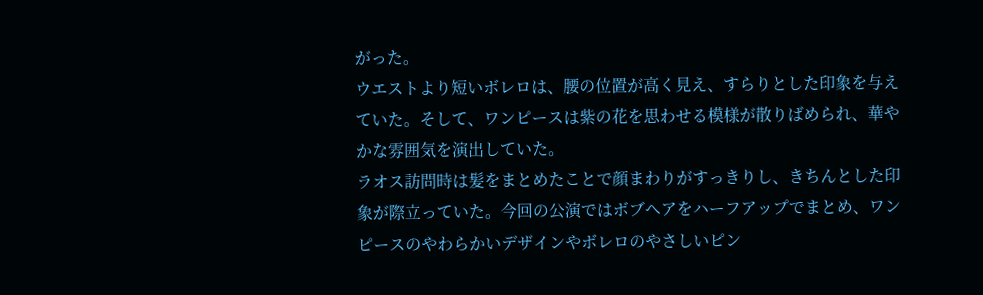がった。
ウエストより短いボレロは、腰の位置が高く見え、すらりとした印象を与えていた。そして、ワンピースは紫の花を思わせる模様が散りばめられ、華やかな雰囲気を演出していた。
ラオス訪問時は髪をまとめたことで顔まわりがすっきりし、きちんとした印象が際立っていた。今回の公演ではボブヘアをハーフアップでまとめ、ワンピースのやわらかいデザインやボレロのやさしいピン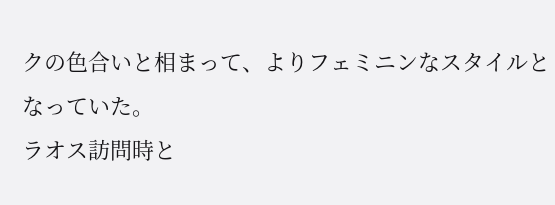クの色合いと相まって、よりフェミニンなスタイルとなっていた。
ラオス訪問時と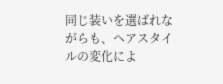同じ装いを選ばれながらも、ヘアスタイルの変化によ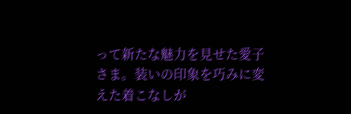って新たな魅力を見せた愛子さま。装いの印象を巧みに変えた着こなしが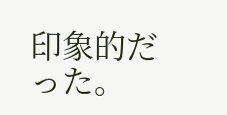印象的だった。